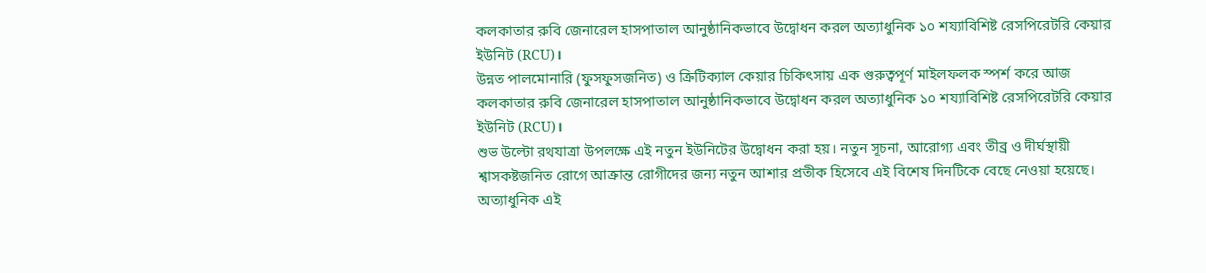কলকাতার রুবি জেনারেল হাসপাতাল আনুষ্ঠানিকভাবে উদ্বোধন করল অত্যাধুনিক ১০ শয্যাবিশিষ্ট রেসপিরেটরি কেয়ার ইউনিট (RCU)।
উন্নত পালমোনারি (ফুসফুসজনিত) ও ক্রিটিক্যাল কেয়ার চিকিৎসায় এক গুরুত্বপূর্ণ মাইলফলক স্পর্শ করে আজ কলকাতার রুবি জেনারেল হাসপাতাল আনুষ্ঠানিকভাবে উদ্বোধন করল অত্যাধুনিক ১০ শয্যাবিশিষ্ট রেসপিরেটরি কেয়ার ইউনিট (RCU)।
শুভ উল্টো রথযাত্রা উপলক্ষে এই নতুন ইউনিটের উদ্বোধন করা হয়। নতুন সূচনা, আরোগ্য এবং তীব্র ও দীর্ঘস্থায়ী শ্বাসকষ্টজনিত রোগে আক্রান্ত রোগীদের জন্য নতুন আশার প্রতীক হিসেবে এই বিশেষ দিনটিকে বেছে নেওয়া হয়েছে।
অত্যাধুনিক এই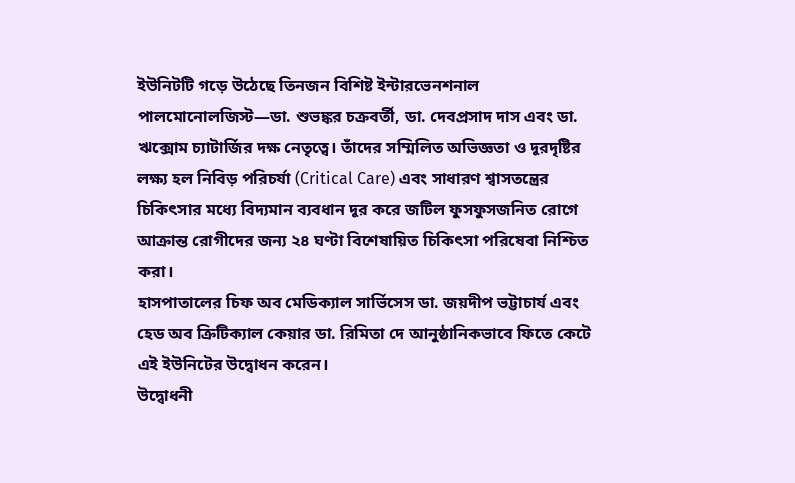ইউনিটটি গড়ে উঠেছে তিনজন বিশিষ্ট ইন্টারভেনশনাল পালমোনোলজিস্ট—ডা. শুভঙ্কর চক্রবর্তী, ডা. দেবপ্রসাদ দাস এবং ডা. ঋক্সোম চ্যাটার্জির দক্ষ নেতৃত্বে। তাঁদের সম্মিলিত অভিজ্ঞতা ও দূরদৃষ্টির লক্ষ্য হল নিবিড় পরিচর্যা (Critical Care) এবং সাধারণ শ্বাসতন্ত্রের চিকিৎসার মধ্যে বিদ্যমান ব্যবধান দূর করে জটিল ফুসফুসজনিত রোগে আক্রান্ত রোগীদের জন্য ২৪ ঘণ্টা বিশেষায়িত চিকিৎসা পরিষেবা নিশ্চিত করা।
হাসপাতালের চিফ অব মেডিক্যাল সার্ভিসেস ডা. জয়দীপ ভট্টাচার্য এবং হেড অব ক্রিটিক্যাল কেয়ার ডা. রিমিতা দে আনুষ্ঠানিকভাবে ফিতে কেটে এই ইউনিটের উদ্বোধন করেন।
উদ্বোধনী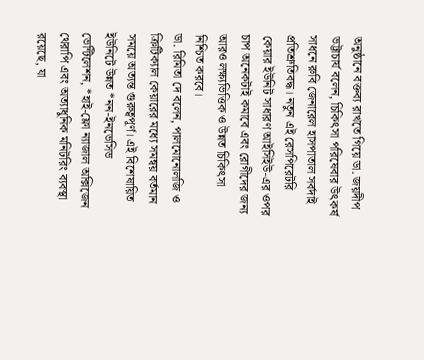অনুষ্ঠানে বক্তব্য রাখতে গিয়ে ডা. জয়দীপ ভট্টাচার্য বলেন, চিকিৎসা পরিষেবার উৎকর্ষ সাধনে রুবি জেনারেল হাসপাতাল সর্বদাই প্রতিশ্রুতিবদ্ধ। নতুন এই রেসপিরেটরি কেয়ার ইউনিট সাধারণ আইসিইউ-এর ওপর চাপ অনেকটাই কমাবে এবং রোগীদের জন্য আরও লক্ষ্যভিত্তিক ও উন্নত চিকিৎসা নিশ্চিত করবে।
ডা. রিমিতা দে বলেন, পালমোনোলজি ও ক্রিটিক্যাল কেয়ারের মধ্যে সমন্বয় বর্তমান সময়ে অত্যন্ত গুরুত্বপূর্ণ। এই বিশেষায়িত ইউনিটে উন্নত *নন-ইনভেসিভ ভেন্টিলেশন, *হাই-ফ্লো ন্যাজাল অক্সিজেন থেরাপি এবং অত্যাধুনিক মনিটরিং ব্যবস্থা রয়েছে, যা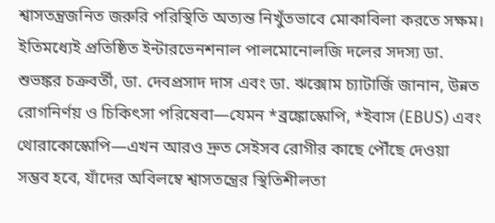শ্বাসতন্ত্রজনিত জরুরি পরিস্থিতি অত্যন্ত নিখুঁতভাবে মোকাবিলা করতে সক্ষম।
ইতিমধ্যেই প্রতিষ্ঠিত ইন্টারভেনশনাল পালমোনোলজি দলের সদস্য ডা. শুভঙ্কর চক্রবর্তী, ডা. দেবপ্রসাদ দাস এবং ডা. ঋক্সোম চ্যাটার্জি জানান, উন্নত রোগনির্ণয় ও চিকিৎসা পরিষেবা—যেমন *ব্রঙ্কোস্কোপি, *ইবাস (EBUS) এবং থোরাকোস্কোপি—এখন আরও দ্রুত সেইসব রোগীর কাছে পৌঁছে দেওয়া সম্ভব হবে, যাঁদের অবিলম্বে শ্বাসতন্ত্রের স্থিতিশীলতা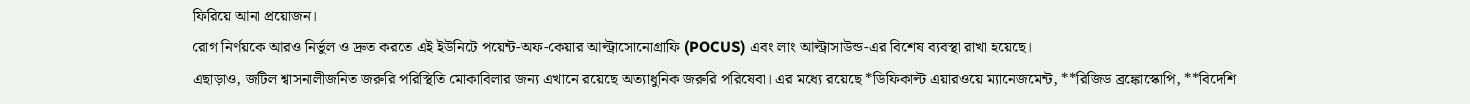ফিরিয়ে আনা প্রয়োজন।
রোগ নির্ণয়কে আরও নির্ভুল ও দ্রুত করতে এই ইউনিটে পয়েন্ট-অফ-কেয়ার আল্ট্রাসোনোগ্রাফি (POCUS) এবং লাং আল্ট্রাসাউন্ড-এর বিশেষ ব্যবস্থা রাখা হয়েছে।
এছাড়াও, জটিল শ্বাসনালীজনিত জরুরি পরিস্থিতি মোকাবিলার জন্য এখানে রয়েছে অত্যাধুনিক জরুরি পরিষেবা। এর মধ্যে রয়েছে *ডিফিকাল্ট এয়ারওয়ে ম্যানেজমেন্ট, **রিজিড ব্রঙ্কোস্কোপি, **বিদেশি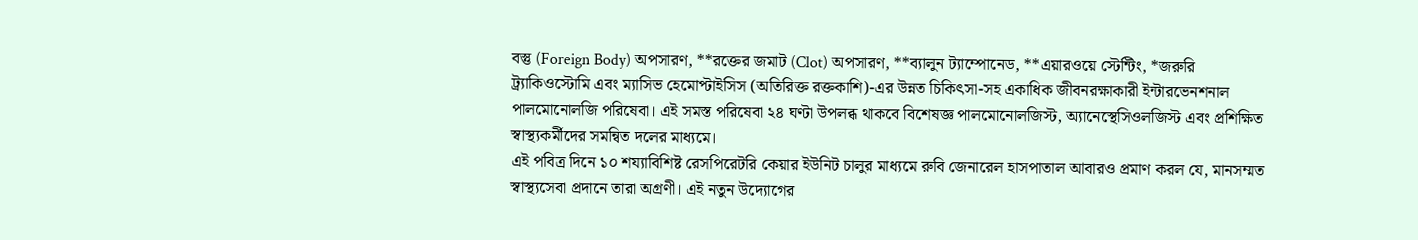বস্তু (Foreign Body) অপসারণ, **রক্তের জমাট (Clot) অপসারণ, **ব্যালুন ট্যাম্পোনেড, **এয়ারওয়ে স্টেন্টিং, *জরুরি ট্র্যাকিওস্টোমি এবং ম্যাসিভ হেমোপ্টাইসিস (অতিরিক্ত রক্তকাশি)-এর উন্নত চিকিৎসা-সহ একাধিক জীবনরক্ষাকারী ইন্টারভেনশনাল পালমোনোলজি পরিষেবা। এই সমস্ত পরিষেবা ২৪ ঘণ্টা উপলব্ধ থাকবে বিশেষজ্ঞ পালমোনোলজিস্ট, অ্যানেস্থেসিওলজিস্ট এবং প্রশিক্ষিত স্বাস্থ্যকর্মীদের সমন্বিত দলের মাধ্যমে।
এই পবিত্র দিনে ১০ শয্যাবিশিষ্ট রেসপিরেটরি কেয়ার ইউনিট চালুর মাধ্যমে রুবি জেনারেল হাসপাতাল আবারও প্রমাণ করল যে, মানসম্মত স্বাস্থ্যসেবা প্রদানে তারা অগ্রণী। এই নতুন উদ্যোগের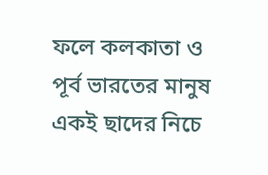ফলে কলকাতা ও পূর্ব ভারতের মানুষ একই ছাদের নিচে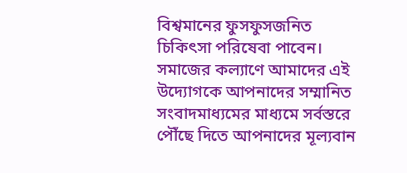বিশ্বমানের ফুসফুসজনিত চিকিৎসা পরিষেবা পাবেন।
সমাজের কল্যাণে আমাদের এই উদ্যোগকে আপনাদের সম্মানিত সংবাদমাধ্যমের মাধ্যমে সর্বস্তরে পৌঁছে দিতে আপনাদের মূল্যবান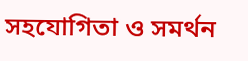সহযোগিতা ও সমর্থন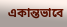একান্তভাবে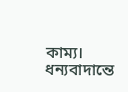কাম্য।
ধন্যবাদান্তে